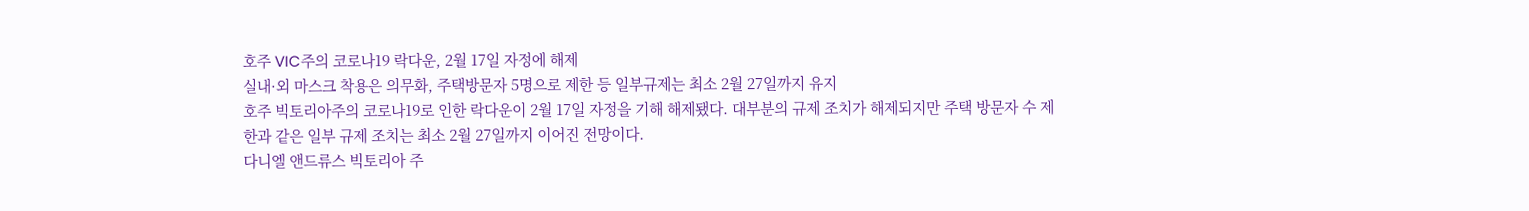호주 VIC주의 코로나19 락다운, 2월 17일 자정에 해제
실내·외 마스크 착용은 의무화, 주택방문자 5명으로 제한 등 일부규제는 최소 2월 27일까지 유지
호주 빅토리아주의 코로나19로 인한 락다운이 2월 17일 자정을 기해 해제됐다. 대부분의 규제 조치가 해제되지만 주택 방문자 수 제한과 같은 일부 규제 조치는 최소 2월 27일까지 이어진 전망이다.
다니엘 앤드류스 빅토리아 주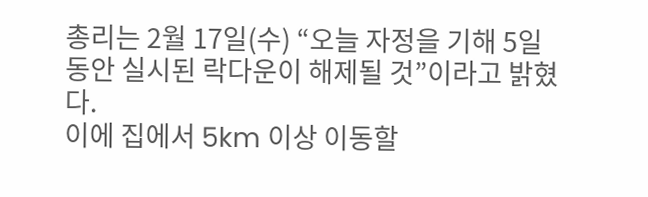총리는 2월 17일(수) “오늘 자정을 기해 5일 동안 실시된 락다운이 해제될 것”이라고 밝혔다.
이에 집에서 5km 이상 이동할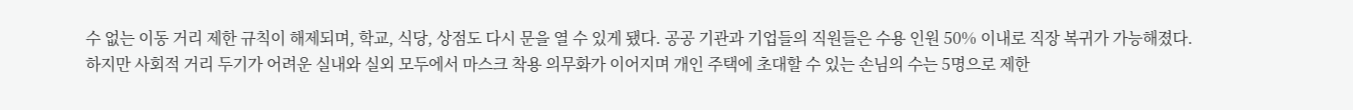수 없는 이동 거리 제한 규칙이 해제되며, 학교, 식당, 상점도 다시 문을 열 수 있게 됐다. 공공 기관과 기업들의 직원들은 수용 인원 50% 이내로 직장 복귀가 가능해졌다.
하지만 사회적 거리 두기가 어려운 실내와 실외 모두에서 마스크 착용 의무화가 이어지며 개인 주택에 초대할 수 있는 손님의 수는 5명으로 제한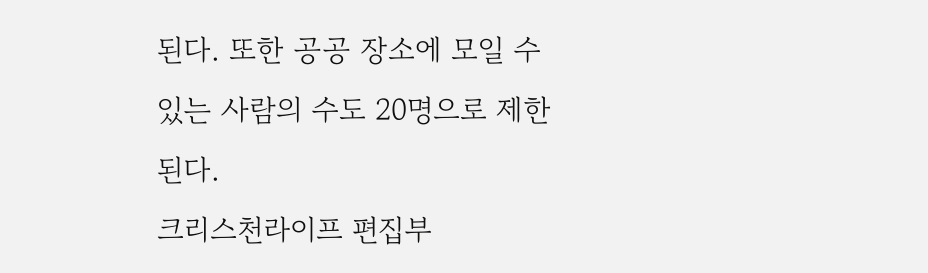된다. 또한 공공 장소에 모일 수 있는 사람의 수도 20명으로 제한된다.
크리스천라이프 편집부